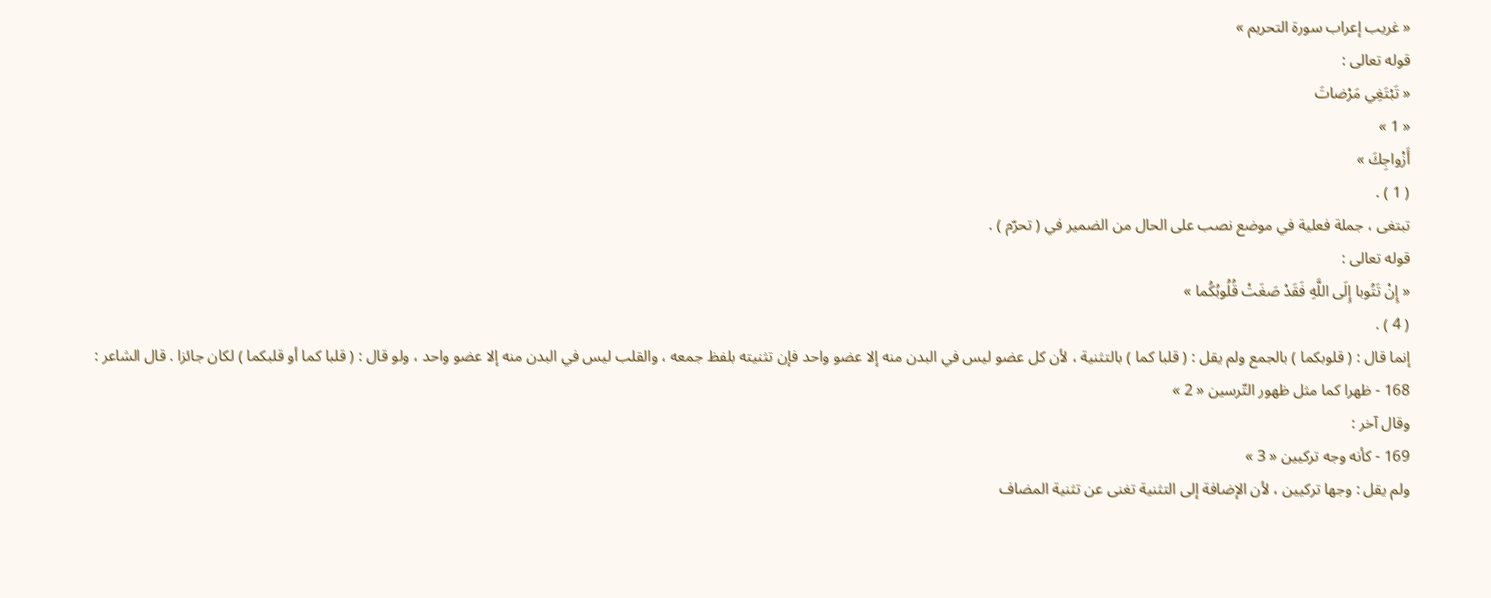« غريب إعراب سورة التحريم »
قوله تعالى :
« تَبْتَغِي مَرْضاتَ
« 1 »
أَزْواجِكَ »
( 1 ) .
تبتغى ، جملة فعلية في موضع نصب على الحال من الضمير في ( تحرّم ) .
قوله تعالى :
« إِنْ تَتُوبا إِلَى اللَّهِ فَقَدْ صَغَتْ قُلُوبُكُما »
( 4 ) .
إنما قال : ( قلوبكما ) بالجمع ولم يقل : ( قلبا كما ) بالتثنية ، لأن كل عضو ليس في البدن منه إلا عضو واحد فإن تثنيته بلفظ جمعه ، والقلب ليس في البدن منه إلا عضو واحد ، ولو قال : ( قلبا كما أو قلبكما ) لكان جائزا . قال الشاعر :
168 - ظهرا كما مثل ظهور التّرسين « 2 »
وقال آخر :
169 - كأنه وجه تركيين « 3 »
ولم يقل : وجها تركيين ، لأن الإضافة إلى التثنية تغنى عن تثنية المضاف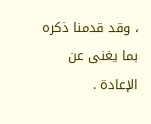، وقد قدمنا ذكره بما يغنى عن الإعادة .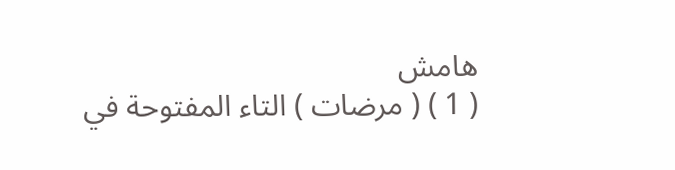هامش
( 1 ) ( مرضات ) التاء المفتوحة في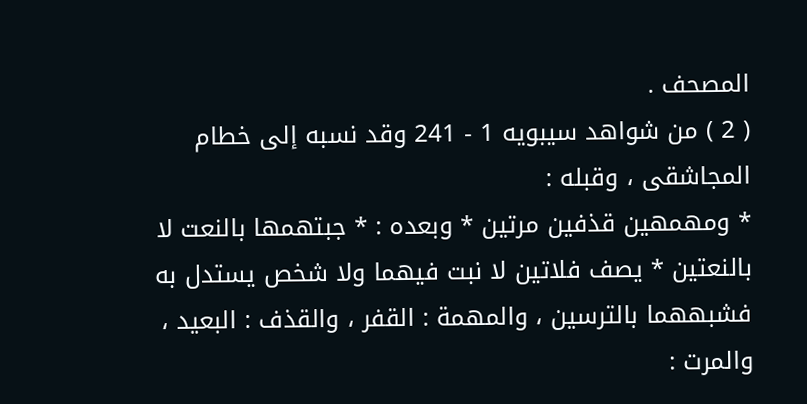المصحف .
( 2 ) من شواهد سيبويه 1 - 241 وقد نسبه إلى خطام المجاشقى ، وقبله :
* ومهمهين قذفين مرتين * وبعده : * جبتهمها بالنعت لا بالنعتين * يصف فلاتين لا نبت فيهما ولا شخص يستدل به فشبههما بالترسين ، والمهمة : القفر ، والقذف : البعيد ، والمرت :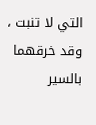التي لا تنبت ، وقد خرقهما بالسير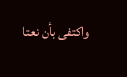واكتفى بأن نعتا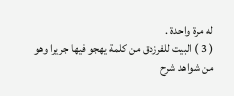له مرة واحدة .
( 3 ) البيت للفرزدق من كلمة يهجو فيها جريرا وهو من شواهد شرح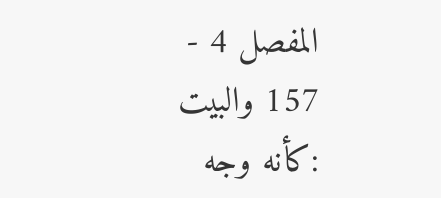المفصل 4 - 157 والبيت :كأنه وجه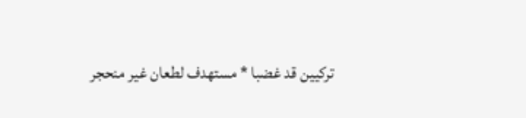تركيين قد غضبا * مستهدف لطعان غير منحجر